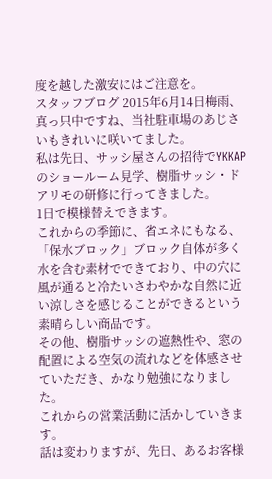度を越した激安にはご注意を。
スタッフブログ 2015年6月14日梅雨、真っ只中ですね、当社駐車場のあじさいもきれいに咲いてました。
私は先日、サッシ屋さんの招待でYKKAPのショールーム見学、樹脂サッシ・ドアリモの研修に行ってきました。
1日で模様替えできます。
これからの季節に、省エネにもなる、「保水ブロック」ブロック自体が多く水を含む素材でできており、中の穴に風が通ると冷たいさわやかな自然に近い涼しさを感じることができるという素晴らしい商品です。
その他、樹脂サッシの遮熱性や、窓の配置による空気の流れなどを体感させていただき、かなり勉強になりました。
これからの営業活動に活かしていきます。
話は変わりますが、先日、あるお客様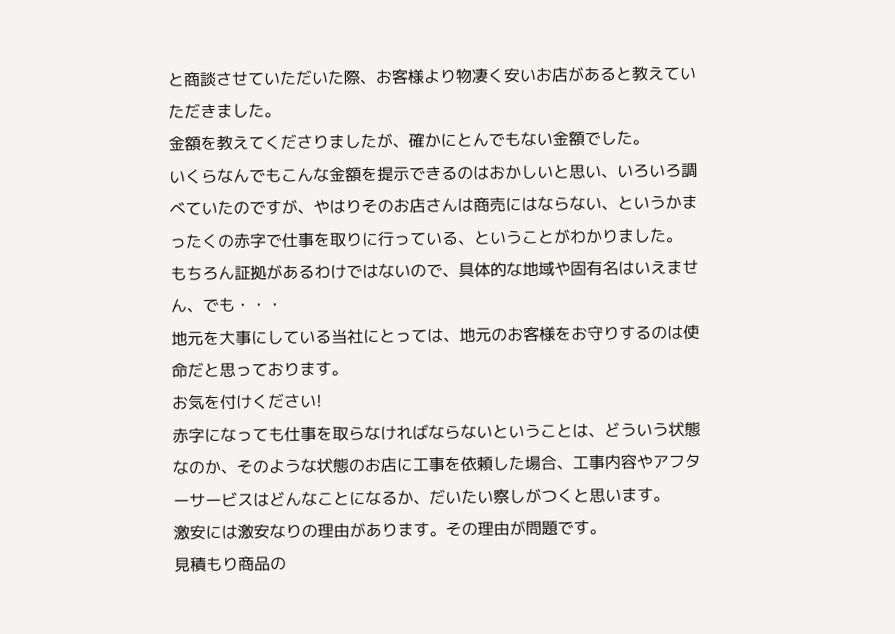と商談させていただいた際、お客様より物凄く安いお店があると教えていただきました。
金額を教えてくださりましたが、確かにとんでもない金額でした。
いくらなんでもこんな金額を提示できるのはおかしいと思い、いろいろ調べていたのですが、やはりそのお店さんは商売にはならない、というかまったくの赤字で仕事を取りに行っている、ということがわかりました。
もちろん証拠があるわけではないので、具体的な地域や固有名はいえません、でも・・・
地元を大事にしている当社にとっては、地元のお客様をお守りするのは使命だと思っております。
お気を付けください!
赤字になっても仕事を取らなければならないということは、どういう状態なのか、そのような状態のお店に工事を依頼した場合、工事内容やアフターサービスはどんなことになるか、だいたい察しがつくと思います。
激安には激安なりの理由があります。その理由が問題です。
見積もり商品の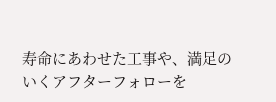寿命にあわせた工事や、満足のいくアフターフォローを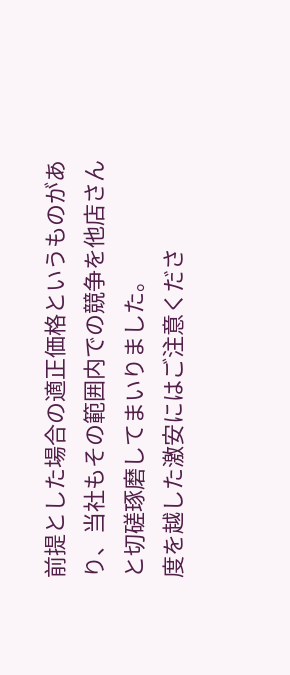前提とした場合の適正価格というものがあり、当社もその範囲内での競争を他店さんと切磋琢磨してまいりました。
度を越した激安にはご注意くださ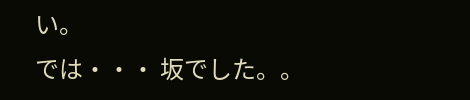い。
では・・・ 坂でした。。